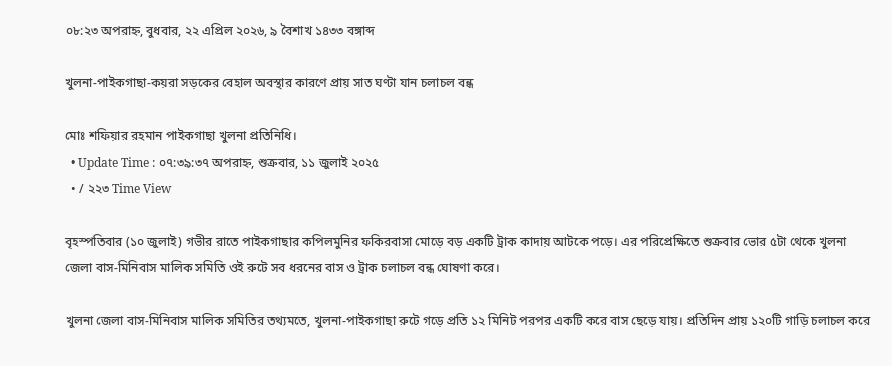০৮:২৩ অপরাহ্ন, বুধবার, ২২ এপ্রিল ২০২৬, ৯ বৈশাখ ১৪৩৩ বঙ্গাব্দ

খুলনা-পাইকগাছা-কয়রা সড়কের বেহাল অবস্থার কারণে প্রায় সাত ঘণ্টা যান চলাচল বন্ধ

মোঃ শফিয়ার রহমান পাইকগাছা খুলনা প্রতিনিধি।
  • Update Time : ০৭:৩৯:৩৭ অপরাহ্ন, শুক্রবার, ১১ জুলাই ২০২৫
  • / ২২৩ Time View

বৃহস্পতিবার (১০ জুলাই) গভীর রাতে পাইকগাছার কপিলমুনির ফকিরবাসা মোড়ে বড় একটি ট্রাক কাদায় আটকে পড়ে। এর পরিপ্রেক্ষিতে শুক্রবার ভোর ৫টা থেকে খুলনা জেলা বাস-মিনিবাস মালিক সমিতি ওই রুটে সব ধরনের বাস ও ট্রাক চলাচল বন্ধ ঘোষণা করে।

খুলনা জেলা বাস-মিনিবাস মালিক সমিতির তথ্যমতে, খুলনা-পাইকগাছা রুটে গড়ে প্রতি ১২ মিনিট পরপর একটি করে বাস ছেড়ে যায়। প্রতিদিন প্রায় ১২০টি গাড়ি চলাচল করে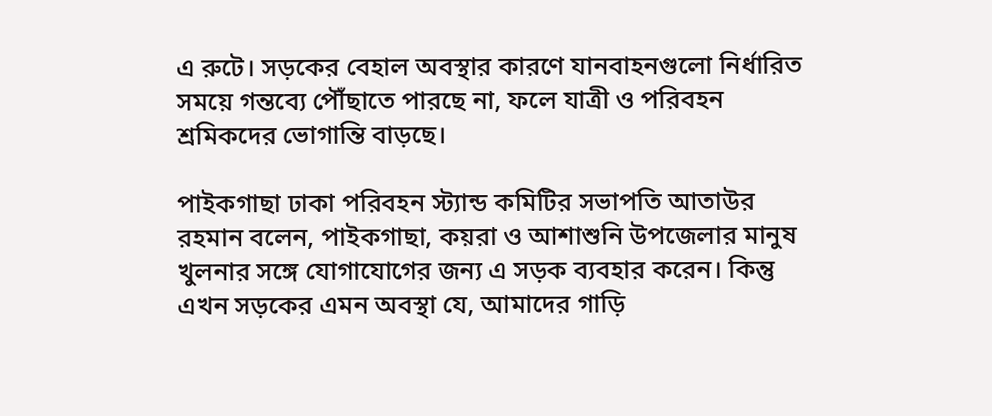এ রুটে। সড়কের বেহাল অবস্থার কারণে যানবাহনগুলো নির্ধারিত সময়ে গন্তব্যে পৌঁছাতে পারছে না, ফলে যাত্রী ও পরিবহন শ্রমিকদের ভোগান্তি বাড়ছে।

পাইকগাছা ঢাকা পরিবহন স্ট্যান্ড কমিটির সভাপতি আতাউর রহমান বলেন, পাইকগাছা, কয়রা ও আশাশুনি উপজেলার মানুষ খুলনার সঙ্গে যোগাযোগের জন্য এ সড়ক ব্যবহার করেন। কিন্তু এখন সড়কের এমন অবস্থা যে, আমাদের গাড়ি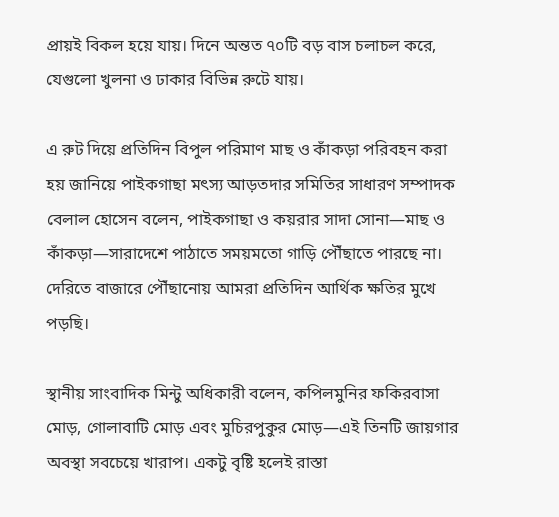প্রায়ই বিকল হয়ে যায়। দিনে অন্তত ৭০টি বড় বাস চলাচল করে, যেগুলো খুলনা ও ঢাকার বিভিন্ন রুটে যায়।

এ রুট দিয়ে প্রতিদিন বিপুল পরিমাণ মাছ ও কাঁকড়া পরিবহন করা হয় জানিয়ে পাইকগাছা মৎস্য আড়তদার সমিতির সাধারণ সম্পাদক বেলাল হোসেন বলেন, পাইকগাছা ও কয়রার সাদা সোনা—মাছ ও কাঁকড়া—সারাদেশে পাঠাতে সময়মতো গাড়ি পৌঁছাতে পারছে না। দেরিতে বাজারে পৌঁছানোয় আমরা প্রতিদিন আর্থিক ক্ষতির মুখে পড়ছি।

স্থানীয় সাংবাদিক মিন্টু অধিকারী বলেন, কপিলমুনির ফকিরবাসা মোড়, গোলাবাটি মোড় এবং মুচিরপুকুর মোড়—এই তিনটি জায়গার অবস্থা সবচেয়ে খারাপ। একটু বৃষ্টি হলেই রাস্তা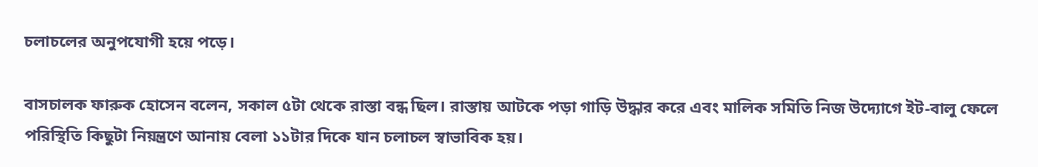চলাচলের অনুপযোগী হয়ে পড়ে।

বাসচালক ফারুক হোসেন বলেন, সকাল ৫টা থেকে রাস্তা বন্ধ ছিল। রাস্তায় আটকে পড়া গাড়ি উদ্ধার করে এবং মালিক সমিতি নিজ উদ্যোগে ইট-বালু ফেলে পরিস্থিতি কিছুটা নিয়ন্ত্রণে আনায় বেলা ১১টার দিকে যান চলাচল স্বাভাবিক হয়।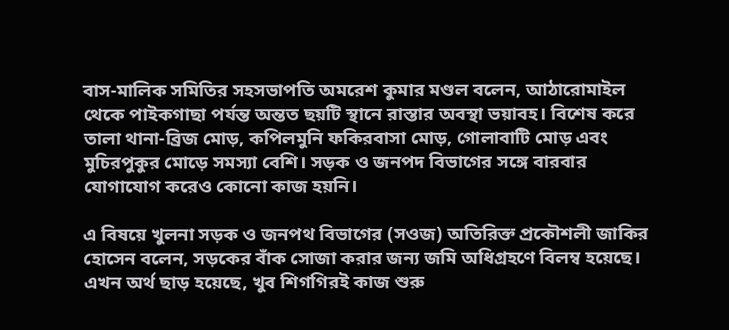বাস-মালিক সমিতির সহসভাপতি অমরেশ কুমার মণ্ডল বলেন, আঠারোমাইল থেকে পাইকগাছা পর্যন্ত অন্তত ছয়টি স্থানে রাস্তার অবস্থা ভয়াবহ। বিশেষ করে তালা থানা-ব্রিজ মোড়, কপিলমুনি ফকিরবাসা মোড়, গোলাবাটি মোড় এবং মুচিরপুকুর মোড়ে সমস্যা বেশি। সড়ক ও জনপদ বিভাগের সঙ্গে বারবার যোগাযোগ করেও কোনো কাজ হয়নি।

এ বিষয়ে খুলনা সড়ক ও জনপথ বিভাগের (সওজ) অতিরিক্ত প্রকৌশলী জাকির হোসেন বলেন, সড়কের বাঁক সোজা করার জন্য জমি অধিগ্রহণে বিলম্ব হয়েছে। এখন অর্থ ছাড় হয়েছে, খুব শিগগিরই কাজ শুরু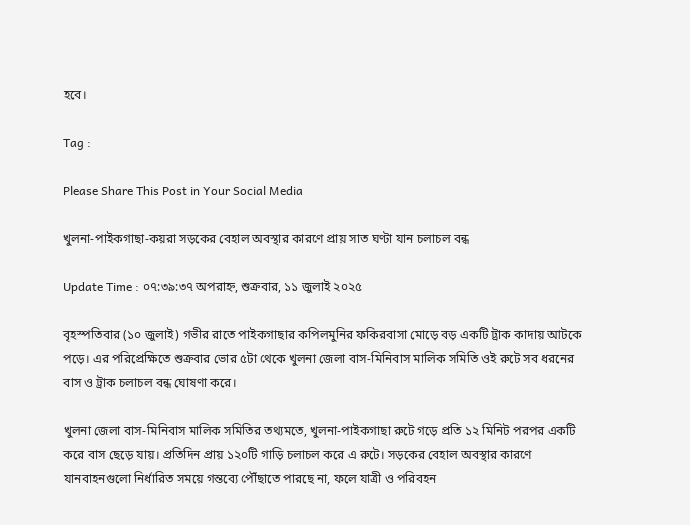হবে।

Tag :

Please Share This Post in Your Social Media

খুলনা-পাইকগাছা-কয়রা সড়কের বেহাল অবস্থার কারণে প্রায় সাত ঘণ্টা যান চলাচল বন্ধ

Update Time : ০৭:৩৯:৩৭ অপরাহ্ন, শুক্রবার, ১১ জুলাই ২০২৫

বৃহস্পতিবার (১০ জুলাই) গভীর রাতে পাইকগাছার কপিলমুনির ফকিরবাসা মোড়ে বড় একটি ট্রাক কাদায় আটকে পড়ে। এর পরিপ্রেক্ষিতে শুক্রবার ভোর ৫টা থেকে খুলনা জেলা বাস-মিনিবাস মালিক সমিতি ওই রুটে সব ধরনের বাস ও ট্রাক চলাচল বন্ধ ঘোষণা করে।

খুলনা জেলা বাস-মিনিবাস মালিক সমিতির তথ্যমতে, খুলনা-পাইকগাছা রুটে গড়ে প্রতি ১২ মিনিট পরপর একটি করে বাস ছেড়ে যায়। প্রতিদিন প্রায় ১২০টি গাড়ি চলাচল করে এ রুটে। সড়কের বেহাল অবস্থার কারণে যানবাহনগুলো নির্ধারিত সময়ে গন্তব্যে পৌঁছাতে পারছে না, ফলে যাত্রী ও পরিবহন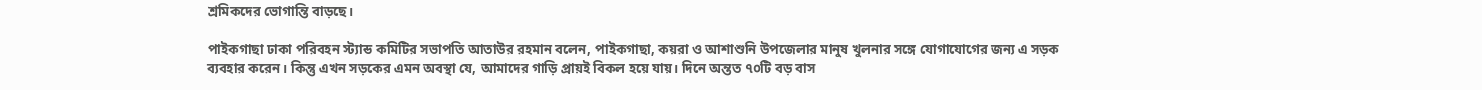শ্রমিকদের ভোগান্তি বাড়ছে।

পাইকগাছা ঢাকা পরিবহন স্ট্যান্ড কমিটির সভাপতি আতাউর রহমান বলেন, পাইকগাছা, কয়রা ও আশাশুনি উপজেলার মানুষ খুলনার সঙ্গে যোগাযোগের জন্য এ সড়ক ব্যবহার করেন। কিন্তু এখন সড়কের এমন অবস্থা যে, আমাদের গাড়ি প্রায়ই বিকল হয়ে যায়। দিনে অন্তত ৭০টি বড় বাস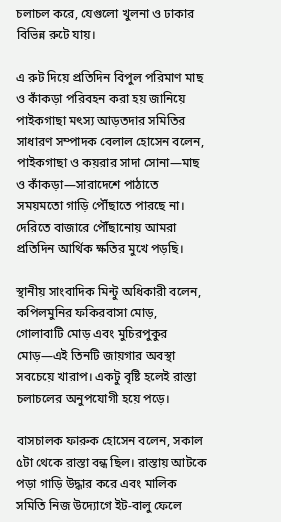চলাচল করে, যেগুলো খুলনা ও ঢাকার বিভিন্ন রুটে যায়।

এ রুট দিয়ে প্রতিদিন বিপুল পরিমাণ মাছ ও কাঁকড়া পরিবহন করা হয় জানিয়ে পাইকগাছা মৎস্য আড়তদার সমিতির সাধারণ সম্পাদক বেলাল হোসেন বলেন, পাইকগাছা ও কয়রার সাদা সোনা—মাছ ও কাঁকড়া—সারাদেশে পাঠাতে সময়মতো গাড়ি পৌঁছাতে পারছে না। দেরিতে বাজারে পৌঁছানোয় আমরা প্রতিদিন আর্থিক ক্ষতির মুখে পড়ছি।

স্থানীয় সাংবাদিক মিন্টু অধিকারী বলেন, কপিলমুনির ফকিরবাসা মোড়, গোলাবাটি মোড় এবং মুচিরপুকুর মোড়—এই তিনটি জায়গার অবস্থা সবচেয়ে খারাপ। একটু বৃষ্টি হলেই রাস্তা চলাচলের অনুপযোগী হয়ে পড়ে।

বাসচালক ফারুক হোসেন বলেন, সকাল ৫টা থেকে রাস্তা বন্ধ ছিল। রাস্তায় আটকে পড়া গাড়ি উদ্ধার করে এবং মালিক সমিতি নিজ উদ্যোগে ইট-বালু ফেলে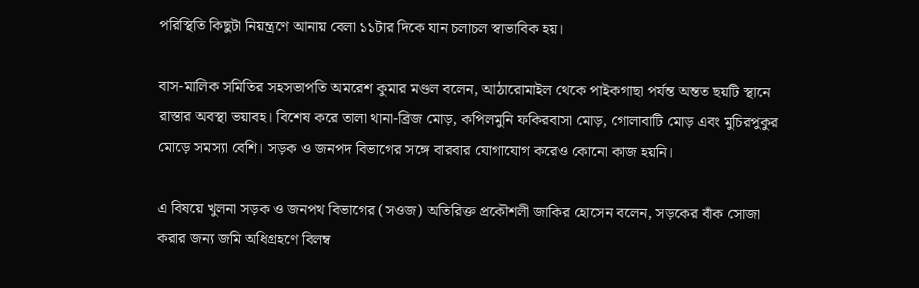পরিস্থিতি কিছুটা নিয়ন্ত্রণে আনায় বেলা ১১টার দিকে যান চলাচল স্বাভাবিক হয়।

বাস-মালিক সমিতির সহসভাপতি অমরেশ কুমার মণ্ডল বলেন, আঠারোমাইল থেকে পাইকগাছা পর্যন্ত অন্তত ছয়টি স্থানে রাস্তার অবস্থা ভয়াবহ। বিশেষ করে তালা থানা-ব্রিজ মোড়, কপিলমুনি ফকিরবাসা মোড়, গোলাবাটি মোড় এবং মুচিরপুকুর মোড়ে সমস্যা বেশি। সড়ক ও জনপদ বিভাগের সঙ্গে বারবার যোগাযোগ করেও কোনো কাজ হয়নি।

এ বিষয়ে খুলনা সড়ক ও জনপথ বিভাগের (সওজ) অতিরিক্ত প্রকৌশলী জাকির হোসেন বলেন, সড়কের বাঁক সোজা করার জন্য জমি অধিগ্রহণে বিলম্ব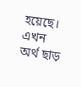হয়েছে। এখন অর্থ ছাড়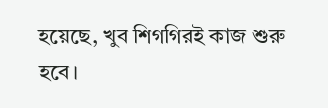হয়েছে, খুব শিগগিরই কাজ শুরু হবে।